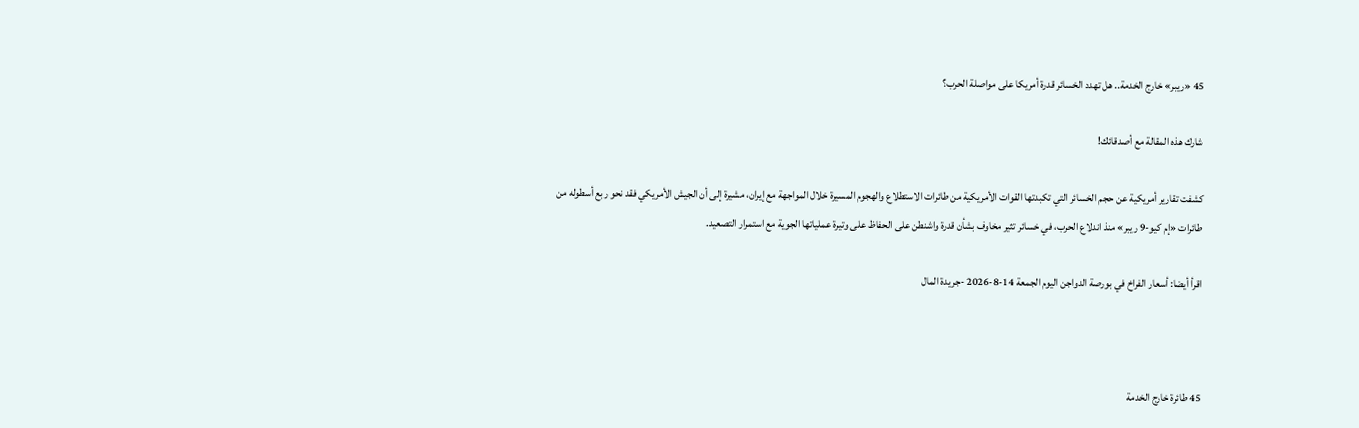45 «ريبر» خارج الخدمة.. هل تهدد الخسائر قدرة أمريكا على مواصلة الحرب؟

شارك هذه المقالة مع أصدقائك!

كشفت تقارير أمريكية عن حجم الخسائر التي تكبدتها القوات الأمريكية من طائرات الاستطلاع والهجوم المسيرة خلال المواجهة مع إيران، مشيرة إلى أن الجيش الأمريكي فقد نحو ربع أسطوله من طائرات «إم كيو-9 ريبر» منذ اندلاع الحرب، في خسائر تثير مخاوف بشأن قدرة واشنطن على الحفاظ على وتيرة عملياتها الجوية مع استمرار التصعيد.

اقرأ أيضا: أسعار الفراخ في بورصة الدواجن اليوم الجمعة 14-8-2026 -جريدة المال



45 طائرة خارج الخدمة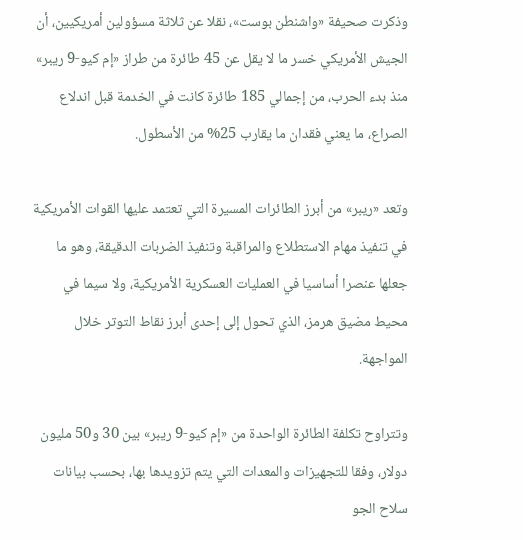وذكرت صحيفة «واشنطن بوست»، نقلا عن ثلاثة مسؤولين أمريكيين، أن الجيش الأمريكي خسر ما لا يقل عن 45 طائرة من طراز «إم كيو-9 ريبر» منذ بدء الحرب، من إجمالي 185 طائرة كانت في الخدمة قبل اندلاع الصراع، ما يعني فقدان ما يقارب 25% من الأسطول.

وتعد «ريبر» من أبرز الطائرات المسيرة التي تعتمد عليها القوات الأمريكية في تنفيذ مهام الاستطلاع والمراقبة وتنفيذ الضربات الدقيقة، وهو ما جعلها عنصرا أساسيا في العمليات العسكرية الأمريكية، ولا سيما في محيط مضيق هرمز، الذي تحول إلى إحدى أبرز نقاط التوتر خلال المواجهة.

وتتراوح تكلفة الطائرة الواحدة من «إم كيو-9 ريبر» بين 30 و50 مليون دولار، وفقا للتجهيزات والمعدات التي يتم تزويدها بها، بحسب بيانات سلاح الجو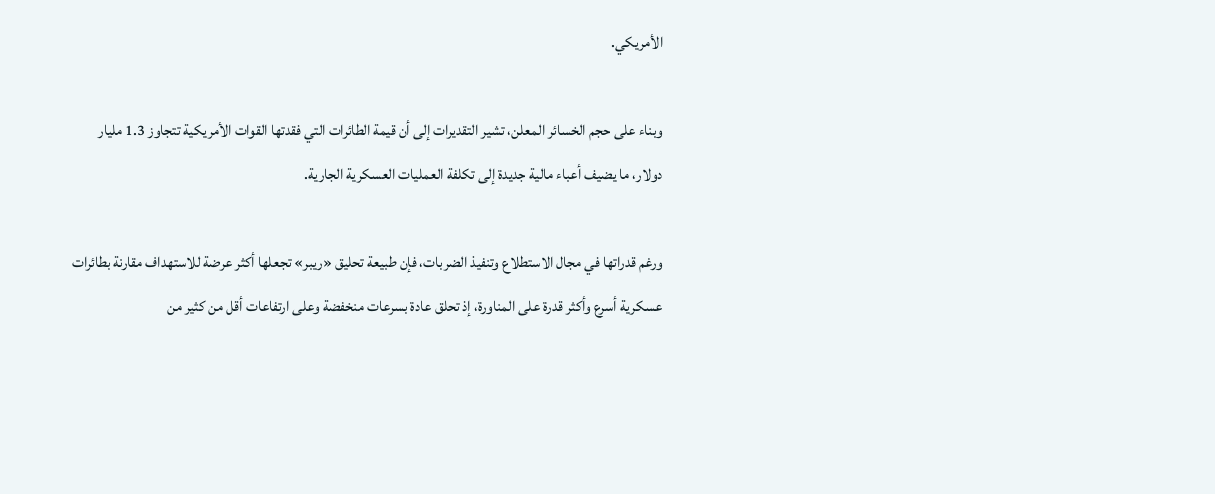الأمريكي.

وبناء على حجم الخسائر المعلن، تشير التقديرات إلى أن قيمة الطائرات التي فقدتها القوات الأمريكية تتجاوز 1.3 مليار دولار، ما يضيف أعباء مالية جديدة إلى تكلفة العمليات العسكرية الجارية.

ورغم قدراتها في مجال الاستطلاع وتنفيذ الضربات، فإن طبيعة تحليق «ريبر» تجعلها أكثر عرضة للاستهداف مقارنة بطائرات عسكرية أسرع وأكثر قدرة على المناورة، إذ تحلق عادة بسرعات منخفضة وعلى ارتفاعات أقل من كثير من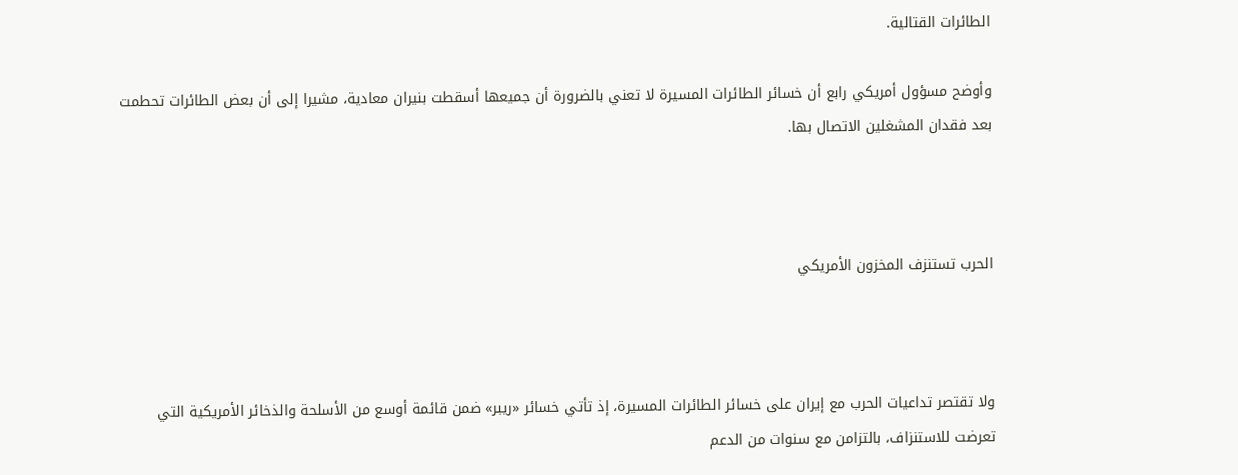الطائرات القتالية.

وأوضح مسؤول أمريكي رابع أن خسائر الطائرات المسيرة لا تعني بالضرورة أن جميعها أسقطت بنيران معادية، مشيرا إلى أن بعض الطائرات تحطمت بعد فقدان المشغلين الاتصال بها.



الحرب تستنزف المخزون الأمريكي



ولا تقتصر تداعيات الحرب مع إيران على خسائر الطائرات المسيرة، إذ تأتي خسائر «ريبر» ضمن قائمة أوسع من الأسلحة والذخائر الأمريكية التي تعرضت للاستنزاف، بالتزامن مع سنوات من الدعم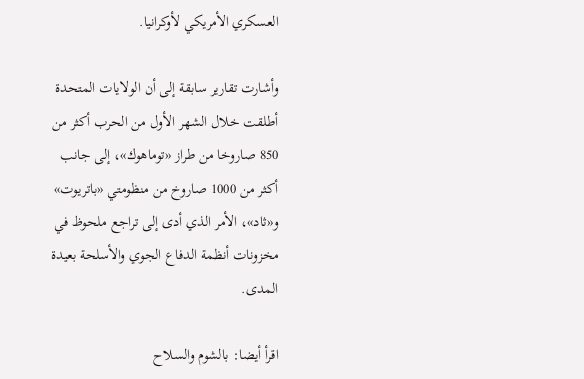العسكري الأمريكي لأوكرانيا.

وأشارت تقارير سابقة إلى أن الولايات المتحدة أطلقت خلال الشهر الأول من الحرب أكثر من 850 صاروخا من طراز «توماهوك»، إلى جانب أكثر من 1000 صاروخ من منظومتي «باتريوت» و«ثاد»، الأمر الذي أدى إلى تراجع ملحوظ في مخزونات أنظمة الدفاع الجوي والأسلحة بعيدة المدى.

اقرأ أيضا: بالشوم والسلاح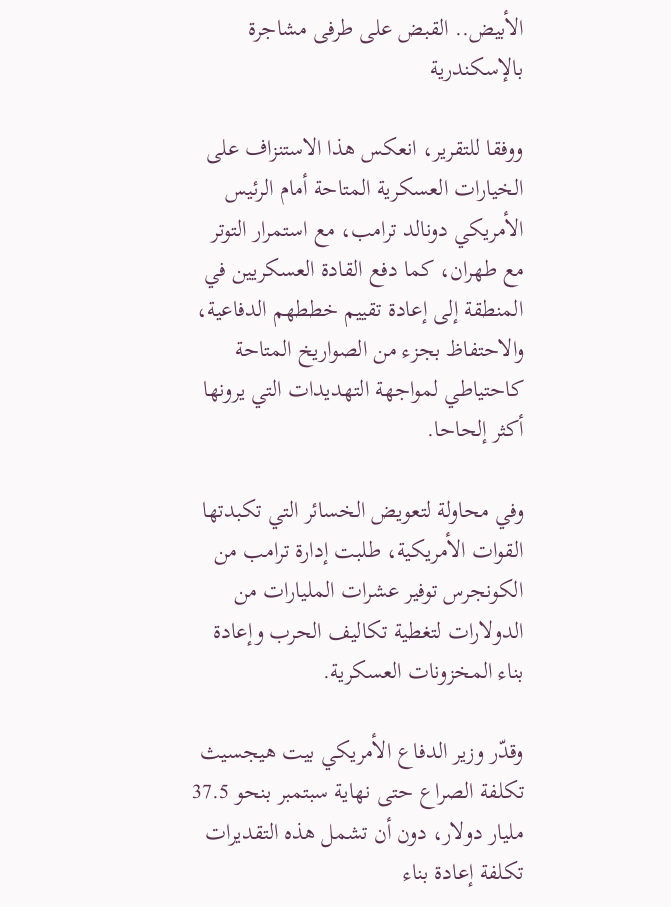الأبيض.. القبض على طرفى مشاجرة بالإسكندرية

ووفقا للتقرير، انعكس هذا الاستنزاف على الخيارات العسكرية المتاحة أمام الرئيس الأمريكي دونالد ترامب، مع استمرار التوتر مع طهران، كما دفع القادة العسكريين في المنطقة إلى إعادة تقييم خططهم الدفاعية، والاحتفاظ بجزء من الصواريخ المتاحة كاحتياطي لمواجهة التهديدات التي يرونها أكثر إلحاحا.

وفي محاولة لتعويض الخسائر التي تكبدتها القوات الأمريكية، طلبت إدارة ترامب من الكونجرس توفير عشرات المليارات من الدولارات لتغطية تكاليف الحرب وإعادة بناء المخزونات العسكرية.

وقدّر وزير الدفاع الأمريكي بيت هيجسيث تكلفة الصراع حتى نهاية سبتمبر بنحو 37.5 مليار دولار، دون أن تشمل هذه التقديرات تكلفة إعادة بناء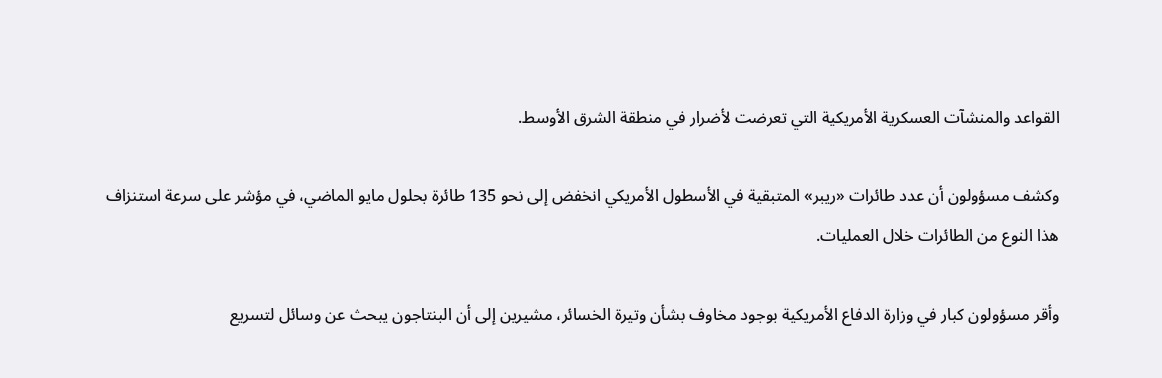القواعد والمنشآت العسكرية الأمريكية التي تعرضت لأضرار في منطقة الشرق الأوسط.

وكشف مسؤولون أن عدد طائرات «ريبر» المتبقية في الأسطول الأمريكي انخفض إلى نحو 135 طائرة بحلول مايو الماضي، في مؤشر على سرعة استنزاف هذا النوع من الطائرات خلال العمليات.

وأقر مسؤولون كبار في وزارة الدفاع الأمريكية بوجود مخاوف بشأن وتيرة الخسائر، مشيرين إلى أن البنتاجون يبحث عن وسائل لتسريع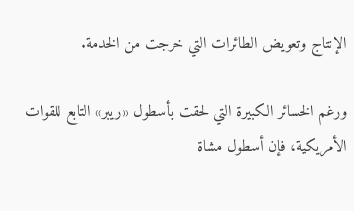الإنتاج وتعويض الطائرات التي خرجت من الخدمة.

ورغم الخسائر الكبيرة التي لحقت بأسطول «ريبر» التابع للقوات الأمريكية، فإن أسطول مشاة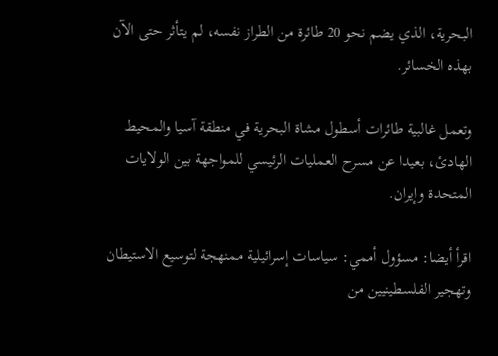البحرية، الذي يضم نحو 20 طائرة من الطراز نفسه، لم يتأثر حتى الآن بهذه الخسائر.

وتعمل غالبية طائرات أسطول مشاة البحرية في منطقة آسيا والمحيط الهادئ، بعيدا عن مسرح العمليات الرئيسي للمواجهة بين الولايات المتحدة وإيران.

اقرأ أيضا: مسؤول أممي: سياسات إسرائيلية ممنهجة لتوسيع الاستيطان وتهجير الفلسطينيين من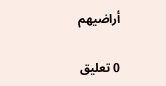أراضيهم

0 تعليق